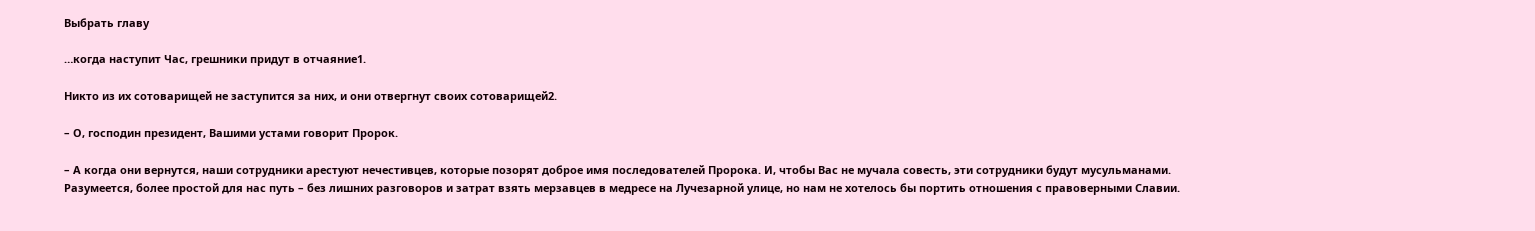Выбрать главу

…когда наступит Час, грешники придут в отчаяние1.

Никто из их сотоварищей не заступится за них, и они отвергнут своих сотоварищей2.

– О, господин президент, Вашими устами говорит Пророк.

– А когда они вернутся, наши сотрудники арестуют нечестивцев, которые позорят доброе имя последователей Пророка. И, чтобы Вас не мучала совесть, эти сотрудники будут мусульманами. Разумеется, более простой для нас путь – без лишних разговоров и затрат взять мерзавцев в медресе на Лучезарной улице, но нам не хотелось бы портить отношения с правоверными Славии.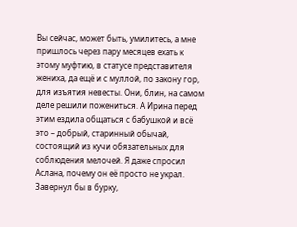Вы сейчас, может быть, умилитесь, а мне пришлось через пару месяцев ехать к этому муфтию, в статусе представителя жениха, да ещё и с муллой, по закону гор, для изъятия невесты. Они, блин, на самом деле решили пожениться. А Ирина перед этим ездила общаться с бабушкой и всё это – добрый, старинный обычай, состоящий из кучи обязательных для соблюдения мелочей. Я даже спросил Аслана, почему он её просто не украл. Завернул бы в бурку,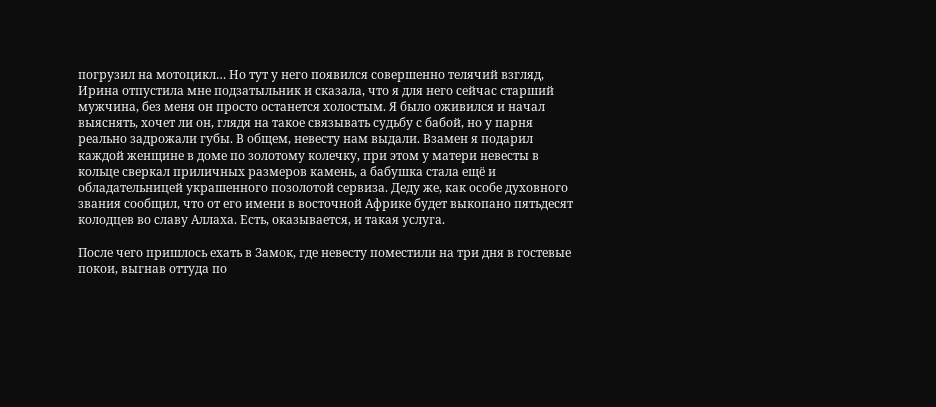погрузил на мотоцикл… Но тут у него появился совершенно телячий взгляд, Ирина отпустила мне подзатыльник и сказала, что я для него сейчас старший мужчина, без меня он просто останется холостым. Я было оживился и начал выяснять, хочет ли он, глядя на такое связывать судьбу с бабой, но у парня реально задрожали губы. В общем, невесту нам выдали. Взамен я подарил каждой женщине в доме по золотому колечку, при этом у матери невесты в кольце сверкал приличных размеров камень, а бабушка стала ещё и обладательницей украшенного позолотой сервиза. Деду же, как особе духовного звания сообщил, что от его имени в восточной Африке будет выкопано пятьдесят колодцев во славу Аллаха. Есть, оказывается, и такая услуга.

После чего пришлось ехать в Замок, где невесту поместили на три дня в гостевые покои, выгнав оттуда по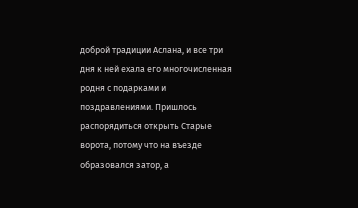доброй традиции Аслана, и все три дня к ней ехала его многочисленная родня с подарками и поздравлениями. Пришлось распорядиться открыть Старые ворота, потому что на въезде образовался затор, а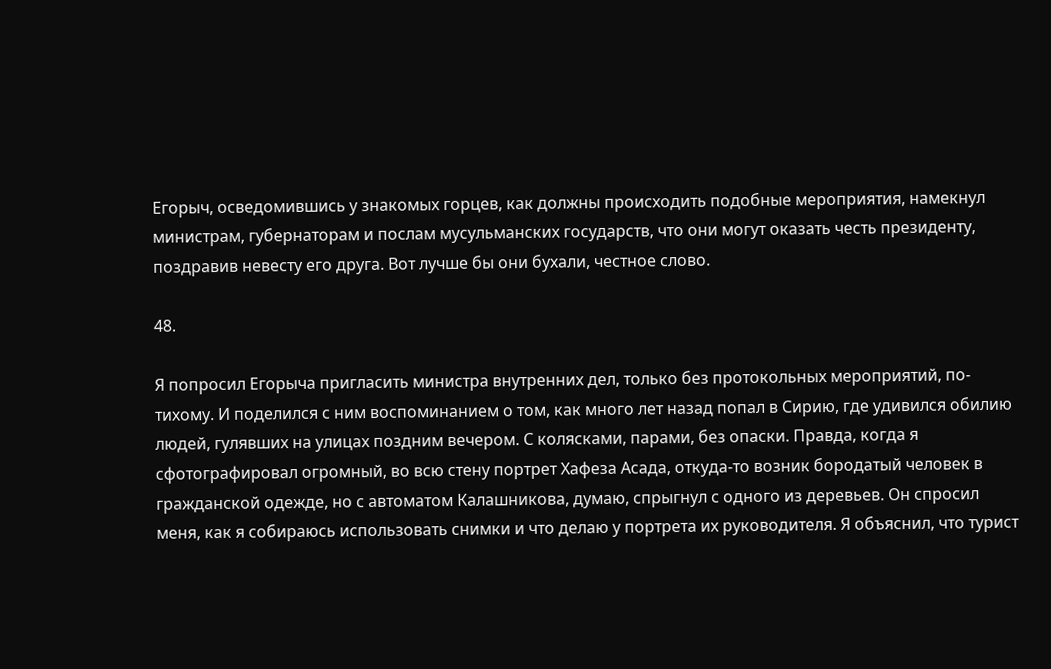Егорыч, осведомившись у знакомых горцев, как должны происходить подобные мероприятия, намекнул министрам, губернаторам и послам мусульманских государств, что они могут оказать честь президенту, поздравив невесту его друга. Вот лучше бы они бухали, честное слово.

48.

Я попросил Егорыча пригласить министра внутренних дел, только без протокольных мероприятий, по-тихому. И поделился с ним воспоминанием о том, как много лет назад попал в Сирию, где удивился обилию людей, гулявших на улицах поздним вечером. С колясками, парами, без опаски. Правда, когда я сфотографировал огромный, во всю стену портрет Хафеза Асада, откуда-то возник бородатый человек в гражданской одежде, но с автоматом Калашникова, думаю, спрыгнул с одного из деревьев. Он спросил меня, как я собираюсь использовать снимки и что делаю у портрета их руководителя. Я объяснил, что турист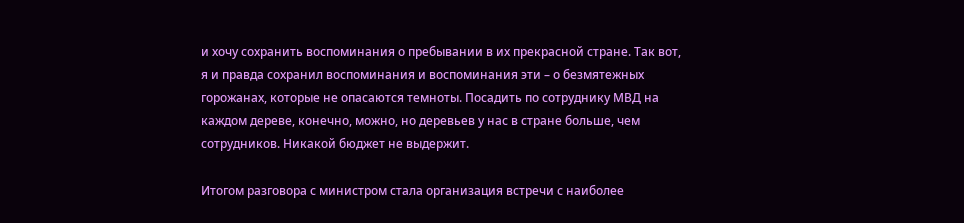и хочу сохранить воспоминания о пребывании в их прекрасной стране. Так вот, я и правда сохранил воспоминания и воспоминания эти – о безмятежных горожанах, которые не опасаются темноты. Посадить по сотруднику МВД на каждом дереве, конечно, можно, но деревьев у нас в стране больше, чем сотрудников. Никакой бюджет не выдержит.

Итогом разговора с министром стала организация встречи с наиболее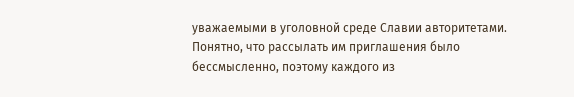уважаемыми в уголовной среде Славии авторитетами. Понятно, что рассылать им приглашения было бессмысленно, поэтому каждого из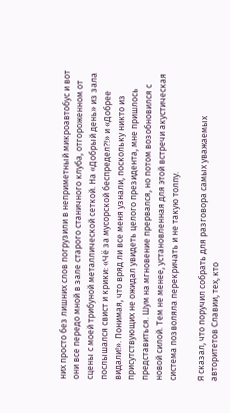них просто без лишних слов погрузили в неприметный микроавтобус и вот они все передо мной в зале старого станичного клуба, отгороженном от сцены с моей трибуной металлической сеткой. На «Добрый день» из зала послышался свист и крики: «Чё за мусорской беспредел?!» и «Добрее видали!». Понимая, что вряд ли все меня узнали, поскольку никто из присутствующих не ожидал увидеть целого президента, мне пришлось представиться. Шум на мгновение прервался, но потом возобновился с новой силой. Тем не менее, установленная для этой встречи акустическая система позволяла перекричать и не такую толпу.

Я сказал, что поручил собрать для разговора самых уважаемых авторитетов Славии, тех, кто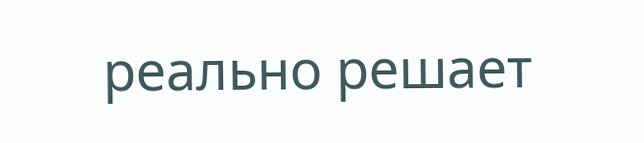реально решает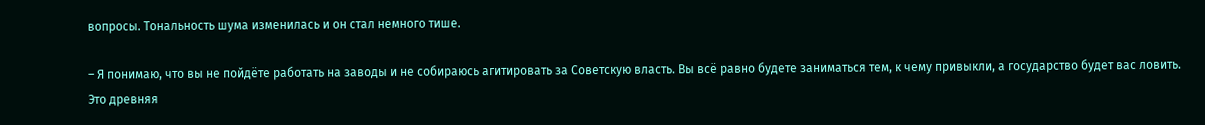вопросы. Тональность шума изменилась и он стал немного тише.

– Я понимаю, что вы не пойдёте работать на заводы и не собираюсь агитировать за Советскую власть. Вы всё равно будете заниматься тем, к чему привыкли, а государство будет вас ловить. Это древняя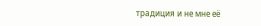традиция и не мне её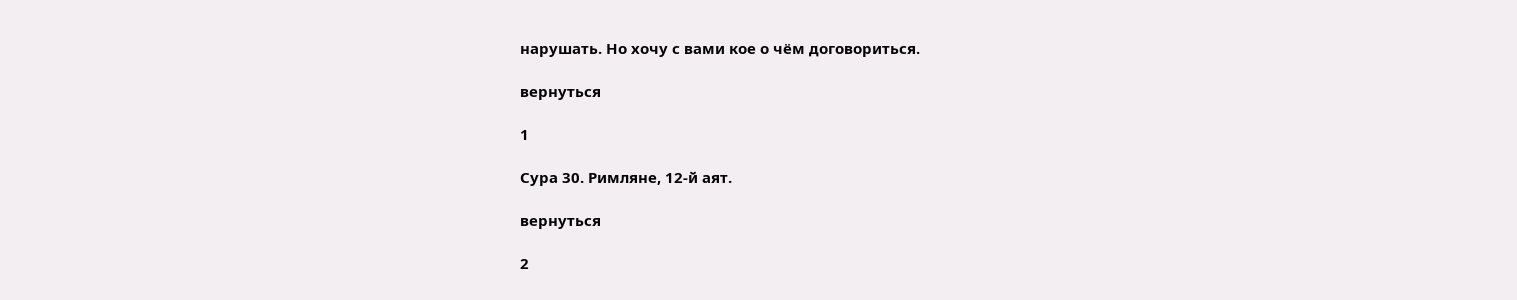нарушать. Но хочу с вами кое о чём договориться.

вернуться

1

Сура 30. Римляне, 12-й аят.

вернуться

2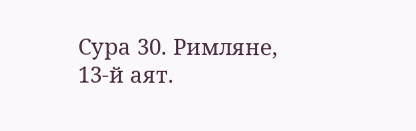Сура 30. Римляне, 13-й аят.